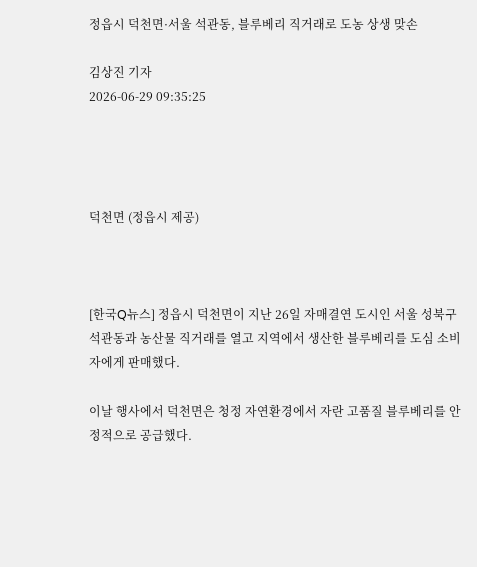정읍시 덕천면·서울 석관동, 블루베리 직거래로 도농 상생 맞손

김상진 기자
2026-06-29 09:35:25




덕천면 (정읍시 제공)



[한국Q뉴스] 정읍시 덕천면이 지난 26일 자매결연 도시인 서울 성북구 석관동과 농산물 직거래를 열고 지역에서 생산한 블루베리를 도심 소비자에게 판매했다.

이날 행사에서 덕천면은 청정 자연환경에서 자란 고품질 블루베리를 안정적으로 공급했다.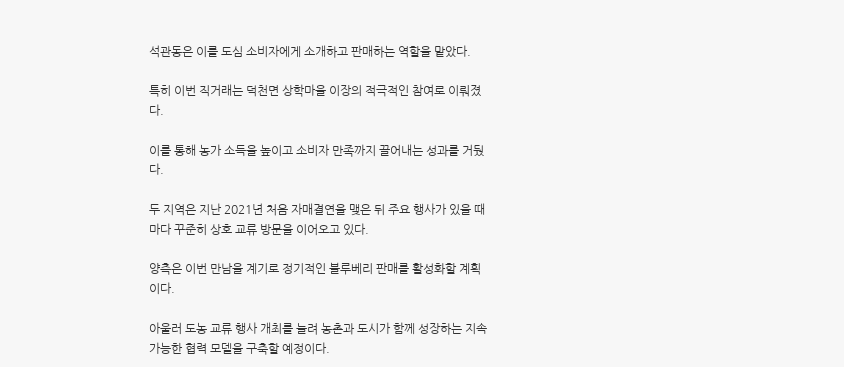석관동은 이를 도심 소비자에게 소개하고 판매하는 역할을 맡았다.

특히 이번 직거래는 덕천면 상학마을 이장의 적극적인 참여로 이뤄졌다.

이를 통해 농가 소득을 높이고 소비자 만족까지 끌어내는 성과를 거뒀다.

두 지역은 지난 2021년 처음 자매결연을 맺은 뒤 주요 행사가 있을 때마다 꾸준히 상호 교류 방문을 이어오고 있다.

양측은 이번 만남을 계기로 정기적인 블루베리 판매를 활성화할 계획이다.

아울러 도농 교류 행사 개최를 늘려 농촌과 도시가 함께 성장하는 지속 가능한 협력 모델을 구축할 예정이다.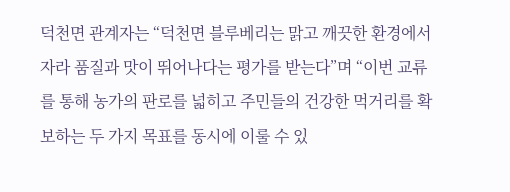덕천면 관계자는 “덕천면 블루베리는 맑고 깨끗한 환경에서 자라 품질과 맛이 뛰어나다는 평가를 받는다”며 “이번 교류를 통해 농가의 판로를 넓히고 주민들의 건강한 먹거리를 확보하는 두 가지 목표를 동시에 이룰 수 있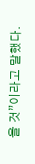을 것”이라고 말했다.